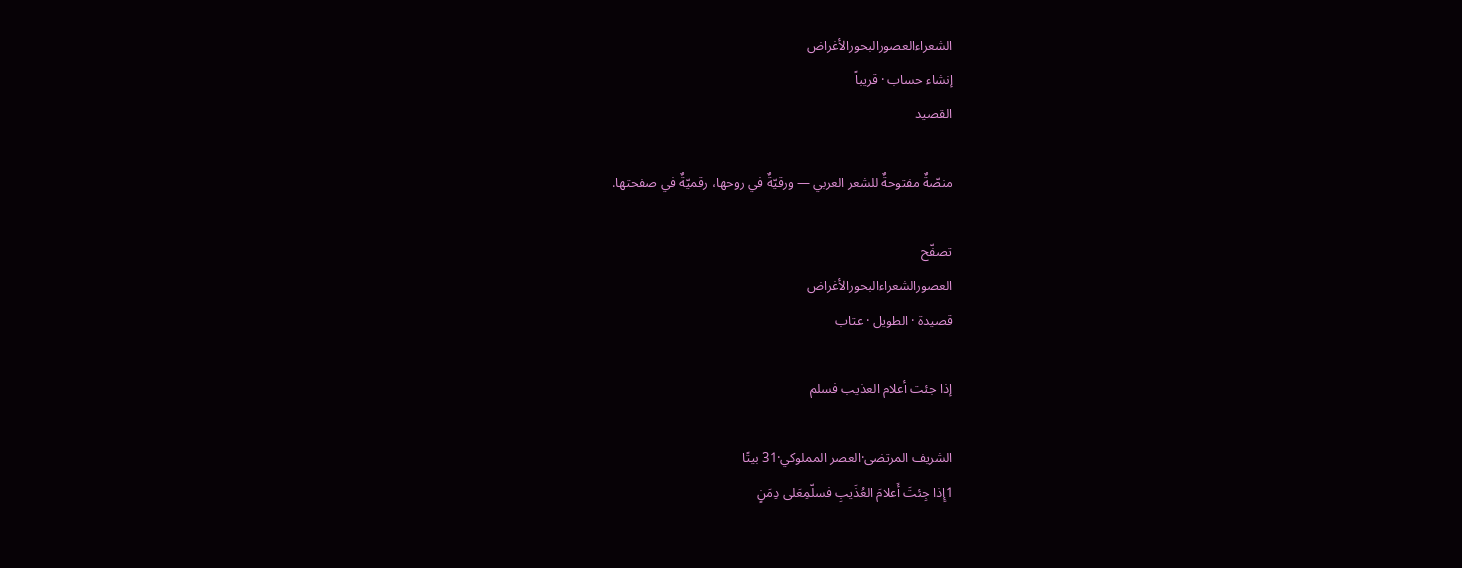الشعراءالعصورالبحورالأغراض
إنشاء حساب · قريباً
القصيد

منصّةٌ مفتوحةٌ للشعر العربي — ورقيّةٌ في روحها، رقميّةٌ في صفحتها.

تصفّح
العصورالشعراءالبحورالأغراض
قصيدة · الطويل · عتاب

إذا جئت أعلام العذيب فسلم

الشريف المرتضى·العصر المملوكي·31 بيتًا
1إِذا جِئتَ أَعلامَ العُذَيبِ فسلّمِعَلى دِمَنٍ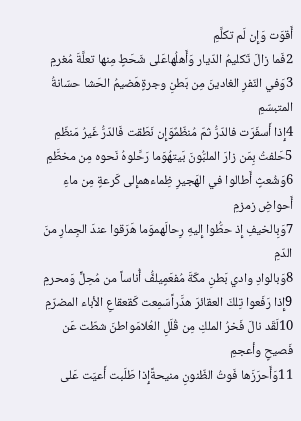أَقوَت وَإِن لَم تكلَّمِ
2فَما زالَ تَكليمُ الدّيار وَأَهلُهاعَلى شَحَطٍ مِنها تعلَّةَ مُغرمِ
3وَفي النّفرِ الغادينَ مِن بَطنِ وجرةٍهَضيمُ الحَشا حسّانةُ المتبسّمِ
4إِذا أَسفَرَت فالدّرُّ ثمّ مُنظّمٌوَإِن نَطَقت فَالدّرُّ غَيرُ مَنظّمِ
5حَلفتُ بِمَن زارَ الملبُّونَ بَيتهُوَما رَحَّلوهُ نَحوه مِن مخطَّمِ
6وَشُعثٍ أَطالوا في الهَجيرِ ظِماءهمإِلى كَرعةٍ مِن ماءِ أَحواضِ زمزمِ
7وَبِالخيفِ إِذ حطُّوا إِليهِ رِحالَهموَما هَرَقوا عندَ الجِمارِ منَ الدّمِ
8وَبالوادِ وادي بَطنِ مكّةَ مُفعَمٍيلفُّ أُناساً من مُحِلٍّ وَمحرمِ
9إِذا رَفَعوا تِلكَ العقائرَ هدَّراًسَمِعت كَقعقاعِ الأباء المضرّمِ
10لَقَد نالَ فَخرُ الملكِ مِن قُلَلِ العُلامَواطنَ شطّت عَن فَصيحٍ وأعجمِ
11وَأَحرَزَها فَوتُ الظّنونِ منيحةًإِذا طَلَبت أَعيَت عَلى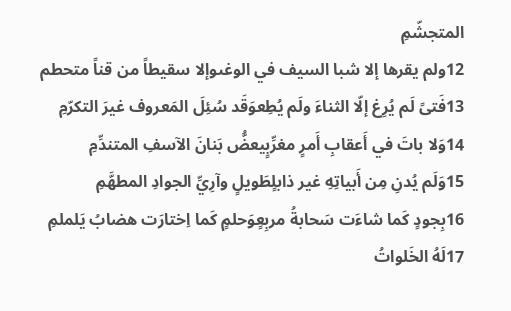المتجشّمِ
12ولم يقرها إلا شبا السيف في الوغىوإلا سقيطاً من قناً متحطم
13فَتىً لَم يُرِغ إلّا الثناءَ ولَم يُطِعوَقَد سُئِلَ المَعروف غيرَ التكرّمِ
14وَلا باتَ في أَعقابِ أَمرٍ مغرِّبٍيعضُّ بَنانَ الآسفِ المتندِّمِ
15وَلَم يُدنِ مِن أَبياتِهِ غير ذابلٍطَويلٍ وآرِيِّ الجوادِ المطهَّمِ
16بِجودٍ كَما شاءَت سَحابةُ مربِعٍوَحلمٍ كَما اِختارَت هضابُ يَلملمِ
17لَهُ الخَلواتُ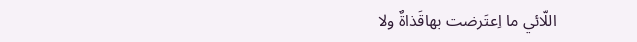اللّائي ما اِعتَرضت بهاقَذاةٌ ولا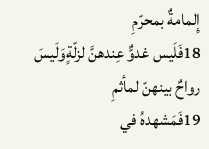إِلمامةٌ بمحرّمِ
18فَلَيس غدوٌّ عِندهنَّ لزلّةٍوَلَيسَ رواحٌ بينهنّ لمأثمِ
19فَمَشهدهُ في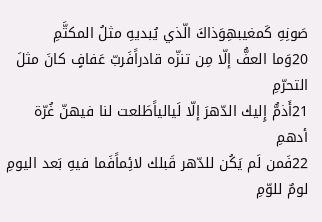صَونِهِ كَمغيبهِوَذاكَ الّذي يُبديهِ مثلُ المكتَّمِ
20وَما العفُّ إلّا مِن تنزّه قادراًفَربّ عَفافٍ كانَ مثلَ التحرّمِ
21أَذمُّ إِليك الدّهرَ إلّا لَيالياًطَلعت لنا فيهنّ غُرّة أدهمِ
22فَمن لَم يَكُن للدّهر قَبلك لائِماًفَما فيهِ بَعد اليومِ لومٌ للوّمِ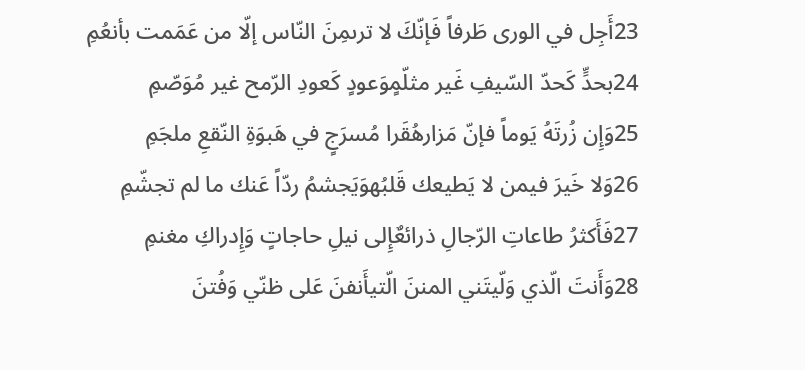23أَجِل في الورى طَرفاً فَإنّكَ لا ترىمِنَ النّاس إلّا من عَمَمت بأنعُمِ
24بحدٍّ كَحدّ السّيفِ غَير مثلّمٍوَعودٍ كَعودِ الرّمح غير مُوَصّمِ
25وَإِن زُرتَهُ يَوماً فإنّ مَزارهُقَرا مُسرَجٍ في هَبوَةِ النّقعِ ملجَمِ
26وَلا خَيرَ فيمن لا يَطيعك قَلبُهوَيَجشمُ ردّاً عَنك ما لم تجشّمِ
27فَأَكثرُ طاعاتِ الرّجالِ ذرائعٌإِلى نيلِ حاجاتٍ وَإِدراكِ مغنمِ
28وَأَنتَ الّذي وَلّيتَني المننَ الّتيأَنفنَ عَلى ظنّي وَفُتنَ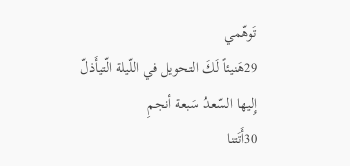تَوهّمي
29هَنيئاً لَكَ التحويل في اللّيلة الّتيأَذلّ إِليها السّعدُ سَبعة أنجمِ
30أَتَتنا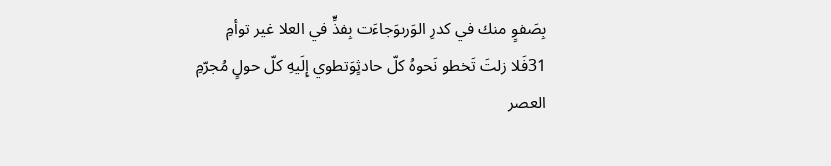بِصَفوٍ منك في كدرِ الوَرىوَجاءَت بِفذٍّ في العلا غير توأمِ
31فَلا زلتَ تَخطو نَحوهُ كلّ حادثٍوَتطوي إِلَيهِ كلّ حولٍ مُجرّمِ
العصر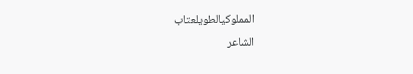المملوكيالطويلعتاب
الشاعر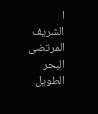ا
الشريف المرتضى
البحر
الطويل